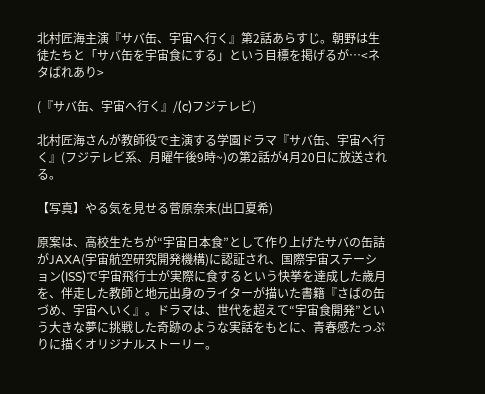北村匠海主演『サバ缶、宇宙へ行く』第2話あらすじ。朝野は生徒たちと「サバ缶を宇宙食にする」という目標を掲げるが…<ネタばれあり>

(『サバ缶、宇宙へ行く』/(c)フジテレビ)

北村匠海さんが教師役で主演する学園ドラマ『サバ缶、宇宙へ行く』(フジテレビ系、月曜午後9時~)の第2話が4月20日に放送される。

【写真】やる気を見せる菅原奈未(出口夏希)

原案は、高校生たちが“宇宙日本食”として作り上げたサバの缶詰がJAXA(宇宙航空研究開発機構)に認証され、国際宇宙ステーション(ISS)で宇宙飛行士が実際に食するという快挙を達成した歳月を、伴走した教師と地元出身のライターが描いた書籍『さばの缶づめ、宇宙へいく』。ドラマは、世代を超えて“宇宙食開発”という大きな夢に挑戦した奇跡のような実話をもとに、青春感たっぷりに描くオリジナルストーリー。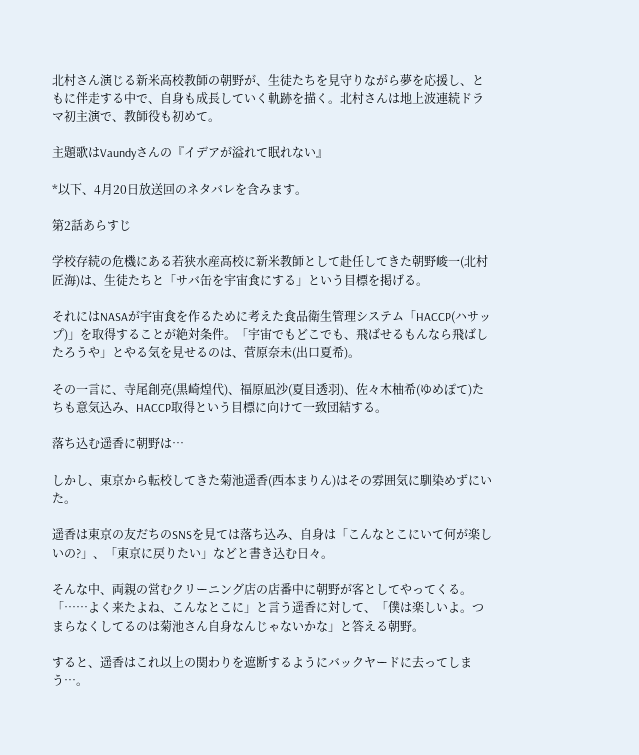北村さん演じる新米高校教師の朝野が、生徒たちを見守りながら夢を応援し、ともに伴走する中で、自身も成長していく軌跡を描く。北村さんは地上波連続ドラマ初主演で、教師役も初めて。

主題歌はVaundyさんの『イデアが溢れて眠れない』

*以下、4月20日放送回のネタバレを含みます。

第2話あらすじ

学校存続の危機にある若狭水産高校に新米教師として赴任してきた朝野峻一(北村匠海)は、生徒たちと「サバ缶を宇宙食にする」という目標を掲げる。

それにはNASAが宇宙食を作るために考えた食品衛生管理システム「HACCP(ハサップ)」を取得することが絶対条件。「宇宙でもどこでも、飛ばせるもんなら飛ばしたろうや」とやる気を見せるのは、菅原奈未(出口夏希)。

その一言に、寺尾創亮(黒崎煌代)、福原凪沙(夏目透羽)、佐々木柚希(ゆめぽて)たちも意気込み、HACCP取得という目標に向けて一致団結する。

落ち込む遥香に朝野は…

しかし、東京から転校してきた菊池遥香(西本まりん)はその雰囲気に馴染めずにいた。

遥香は東京の友だちのSNSを見ては落ち込み、自身は「こんなとこにいて何が楽しいの?」、「東京に戻りたい」などと書き込む日々。

そんな中、両親の営むクリーニング店の店番中に朝野が客としてやってくる。「……よく来たよね、こんなとこに」と言う遥香に対して、「僕は楽しいよ。つまらなくしてるのは菊池さん自身なんじゃないかな」と答える朝野。

すると、遥香はこれ以上の関わりを遮断するようにバックヤードに去ってしまう…。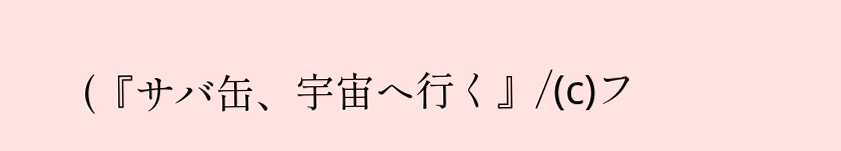(『サバ缶、宇宙へ行く』/(c)フ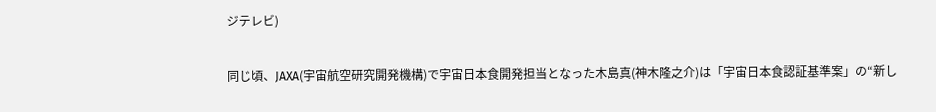ジテレビ)

同じ頃、JAXA(宇宙航空研究開発機構)で宇宙日本食開発担当となった木島真(神木隆之介)は「宇宙日本食認証基準案」の“新し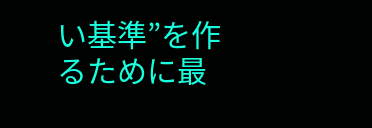い基準”を作るために最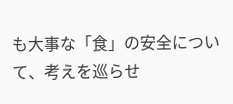も大事な「食」の安全について、考えを巡らせ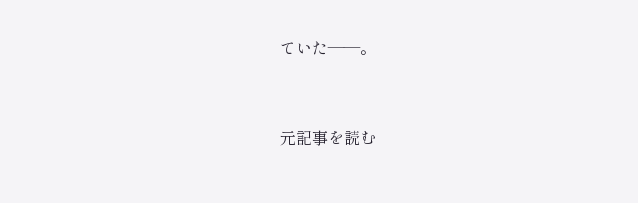ていた――。




元記事を読む